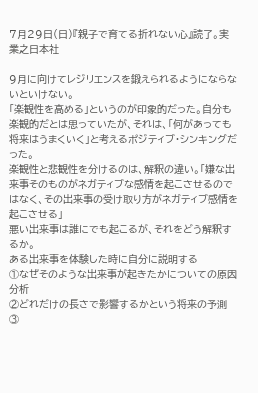7月29日(日)『親子で育てる折れない心』読了。実業之日本社

9月に向けてレジリエンスを鍛えられるようにならないといけない。
「楽観性を高める」というのが印象的だった。自分も楽観的だとは思っていたが、それは、「何があっても将来はうまくいく」と考えるポジティブ・シンキングだった。
楽観性と悲観性を分けるのは、解釈の違い。「嫌な出来事そのものがネガティブな感情を起こさせるのではなく、その出来事の受け取り方がネガティブ感情を起こさせる」
悪い出来事は誰にでも起こるが、それをどう解釈するか。
ある出来事を体験した時に自分に説明する
①なぜそのような出来事が起きたかについての原因分析
②どれだけの長さで影響するかという将来の予測
③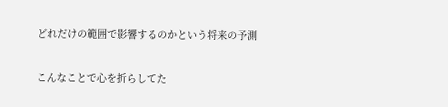どれだけの範囲で影響するのかという将来の予測

こんなことで心を折らしてた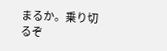まるか。乗り切るぞ